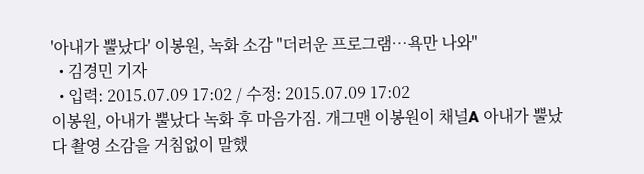'아내가 뿔났다' 이봉원, 녹화 소감 "더러운 프로그램…욕만 나와"
  • 김경민 기자
  • 입력: 2015.07.09 17:02 / 수정: 2015.07.09 17:02
이봉원, 아내가 뿔났다 녹화 후 마음가짐. 개그맨 이봉원이 채널A 아내가 뿔났다 촬영 소감을 거침없이 말했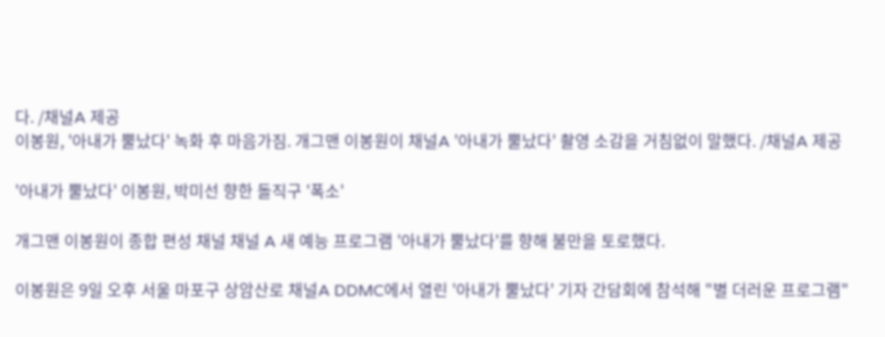다. /채널A 제공
이봉원, '아내가 뿔났다' 녹화 후 마음가짐. 개그맨 이봉원이 채널A '아내가 뿔났다' 촬영 소감을 거침없이 말했다. /채널A 제공

'아내가 뿔났다' 이봉원, 박미선 향한 돌직구 '폭소'

개그맨 이봉원이 종합 편성 채널 채널 A 새 예능 프로그램 '아내가 뿔났다'를 향해 불만을 토로했다.

이봉원은 9일 오후 서울 마포구 상암산로 채널A DDMC에서 열린 '아내가 뿔났다' 기자 간담회에 참석해 "별 더러운 프로그램"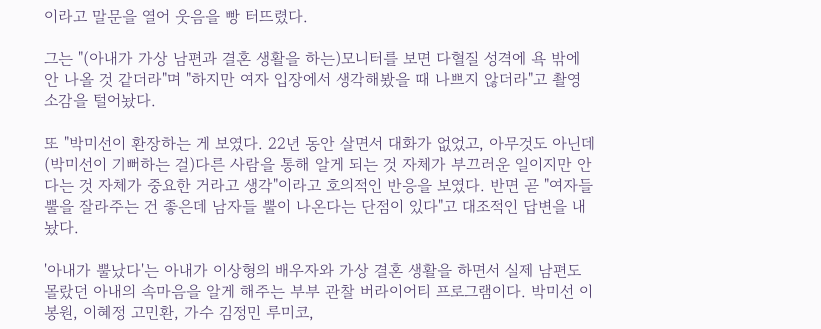이라고 말문을 열어 웃음을 빵 터뜨렸다.

그는 "(아내가 가상 남편과 결혼 생활을 하는)모니터를 보면 다혈질 성격에 욕 밖에 안 나올 것 같더라"며 "하지만 여자 입장에서 생각해봤을 때 나쁘지 않더라"고 촬영 소감을 털어놨다.

또 "박미선이 환장하는 게 보였다. 22년 동안 살면서 대화가 없었고, 아무것도 아닌데 (박미선이 기뻐하는 걸)다른 사람을 통해 알게 되는 것 자체가 부끄러운 일이지만 안다는 것 자체가 중요한 거라고 생각"이라고 호의적인 반응을 보였다. 반면 곧 "여자들 뿔을 잘라주는 건 좋은데 남자들 뿔이 나온다는 단점이 있다"고 대조적인 답변을 내놨다.

'아내가 뿔났다'는 아내가 이상형의 배우자와 가상 결혼 생활을 하면서 실제 남편도 몰랐던 아내의 속마음을 알게 해주는 부부 관찰 버라이어티 프로그램이다. 박미선 이봉원, 이혜정 고민환, 가수 김정민 루미코,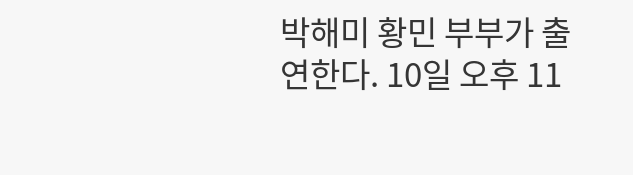박해미 황민 부부가 출연한다. 10일 오후 11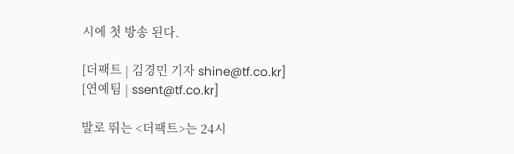시에 첫 방송 된다.

[더팩트 | 김경민 기자 shine@tf.co.kr]
[연예팀 | ssent@tf.co.kr]

발로 뛰는 <더팩트>는 24시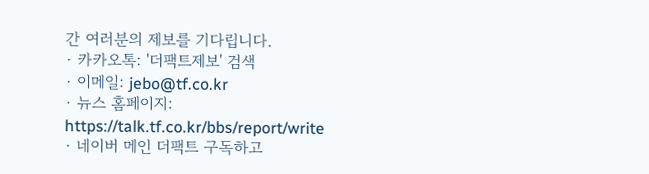간 여러분의 제보를 기다립니다.
· 카카오톡: '더팩트제보' 검색
· 이메일: jebo@tf.co.kr
· 뉴스 홈페이지: https://talk.tf.co.kr/bbs/report/write
· 네이버 메인 더팩트 구독하고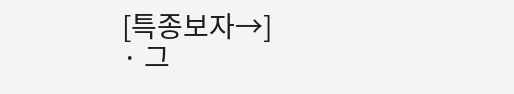[특종보자→]
· 그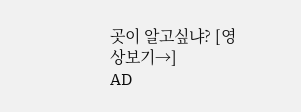곳이 알고싶냐? [영상보기→]
AD